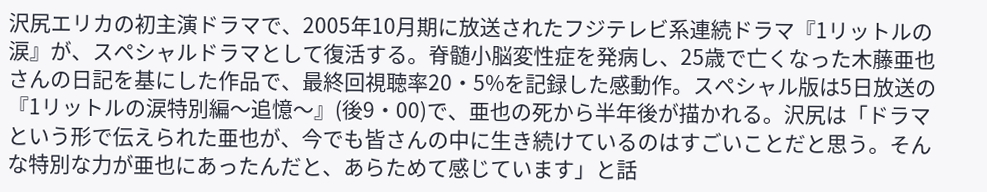沢尻エリカの初主演ドラマで、2005年10月期に放送されたフジテレビ系連続ドラマ『1リットルの涙』が、スペシャルドラマとして復活する。脊髄小脳変性症を発病し、25歳で亡くなった木藤亜也さんの日記を基にした作品で、最終回視聴率20・5%を記録した感動作。スペシャル版は5日放送の『1リットルの涙特別編〜追憶〜』(後9・00)で、亜也の死から半年後が描かれる。沢尻は「ドラマという形で伝えられた亜也が、今でも皆さんの中に生き続けているのはすごいことだと思う。そんな特別な力が亜也にあったんだと、あらためて感じています」と話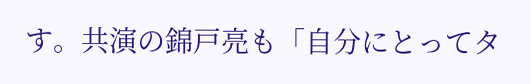す。共演の錦戸亮も「自分にとってタ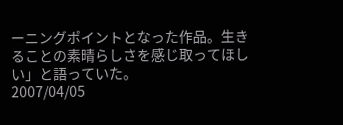ーニングポイントとなった作品。生きることの素晴らしさを感じ取ってほしい」と語っていた。
2007/04/05